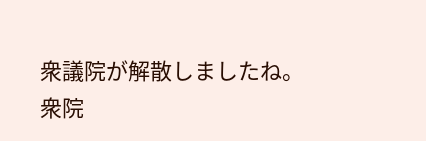衆議院が解散しましたね。
衆院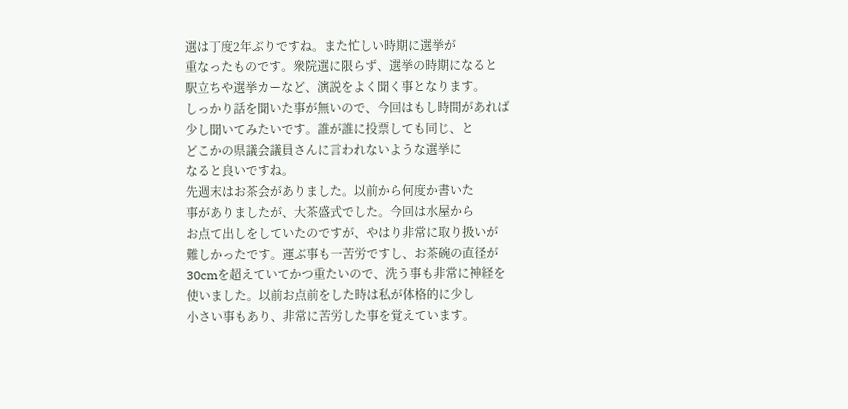選は丁度2年ぶりですね。また忙しい時期に選挙が
重なったものです。衆院選に限らず、選挙の時期になると
駅立ちや選挙カーなど、演説をよく聞く事となります。
しっかり話を聞いた事が無いので、今回はもし時間があれば
少し聞いてみたいです。誰が誰に投票しても同じ、と
どこかの県議会議員さんに言われないような選挙に
なると良いですね。
先週末はお茶会がありました。以前から何度か書いた
事がありましたが、大茶盛式でした。今回は水屋から
お点て出しをしていたのですが、やはり非常に取り扱いが
難しかったです。運ぶ事も一苦労ですし、お茶碗の直径が
30cmを超えていてかつ重たいので、洗う事も非常に神経を
使いました。以前お点前をした時は私が体格的に少し
小さい事もあり、非常に苦労した事を覚えています。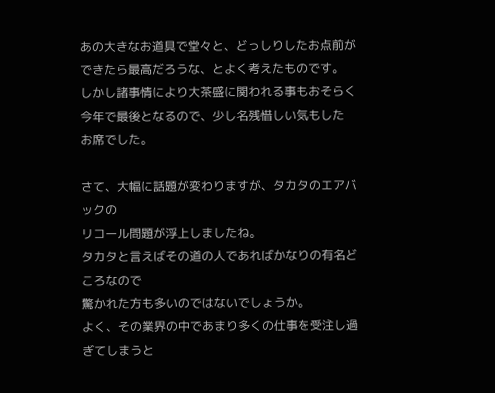あの大きなお道具で堂々と、どっしりしたお点前が
できたら最高だろうな、とよく考えたものです。
しかし諸事情により大茶盛に関われる事もおそらく
今年で最後となるので、少し名残惜しい気もした
お席でした。

さて、大幅に話題が変わりますが、タカタのエアバックの
リコール問題が浮上しましたね。
タカタと言えばその道の人であればかなりの有名どころなので
驚かれた方も多いのではないでしょうか。
よく、その業界の中であまり多くの仕事を受注し過ぎてしまうと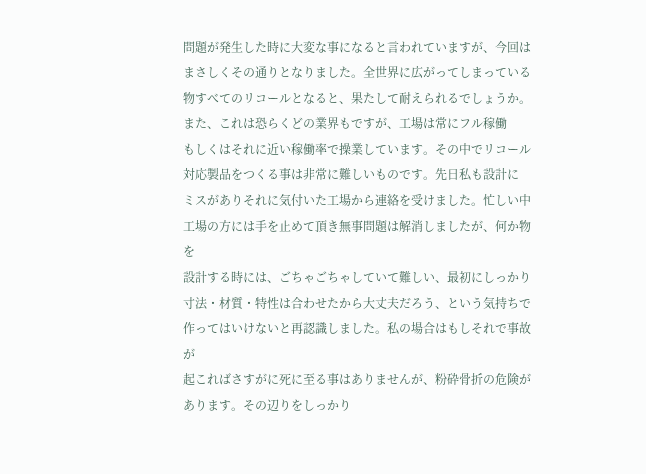問題が発生した時に大変な事になると言われていますが、今回は
まさしくその通りとなりました。全世界に広がってしまっている
物すべてのリコールとなると、果たして耐えられるでしょうか。
また、これは恐らくどの業界もですが、工場は常にフル稼働
もしくはそれに近い稼働率で操業しています。その中でリコール
対応製品をつくる事は非常に難しいものです。先日私も設計に
ミスがありそれに気付いた工場から連絡を受けました。忙しい中
工場の方には手を止めて頂き無事問題は解消しましたが、何か物を
設計する時には、ごちゃごちゃしていて難しい、最初にしっかり
寸法・材質・特性は合わせたから大丈夫だろう、という気持ちで
作ってはいけないと再認識しました。私の場合はもしそれで事故が
起こればさすがに死に至る事はありませんが、粉砕骨折の危険が
あります。その辺りをしっかり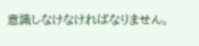意識しなけなければなりません。